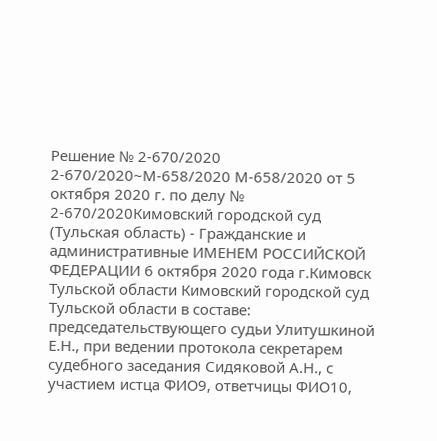Решение № 2-670/2020 2-670/2020~М-658/2020 М-658/2020 от 5 октября 2020 г. по делу № 2-670/2020Кимовский городской суд (Тульская область) - Гражданские и административные ИМЕНЕМ РОССИЙСКОЙ ФЕДЕРАЦИИ 6 октября 2020 года г.Кимовск Тульской области Кимовский городской суд Тульской области в составе: председательствующего судьи Улитушкиной Е.Н., при ведении протокола секретарем судебного заседания Сидяковой А.Н., с участием истца ФИО9, ответчицы ФИО10,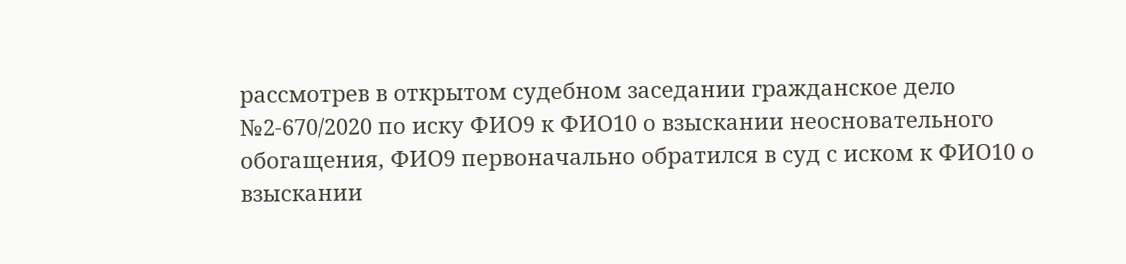рассмотрев в открытом судебном заседании гражданское дело №2-670/2020 по иску ФИО9 к ФИО10 о взыскании неосновательного обогащения, ФИО9 первоначально обратился в суд с иском к ФИО10 о взыскании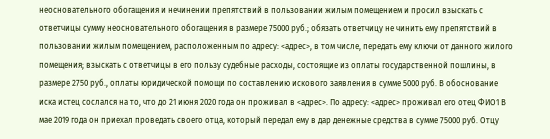неосновательного обогащения и нечинении препятствий в пользовании жилым помещением и просил взыскать с ответчицы сумму неосновательного обогащения в размере 75000 руб.; обязать ответчицу не чинить ему препятствий в пользовании жилым помещением, расположенным по адресу: <адрес>, в том числе, передать ему ключи от данного жилого помещения; взыскать с ответчицы в его пользу судебные расходы, состоящие из оплаты государственной пошлины, в размере 2750 руб., оплаты юридической помощи по составлению искового заявления в сумме 5000 руб. В обоснование иска истец сослался на то, что до 21 июня 2020 года он проживал в <адрес>. По адресу: <адрес> проживал его отец ФИО1 В мае 2019 года он приехал проведать своего отца, который передал ему в дар денежные средства в сумме 75000 руб. Отцу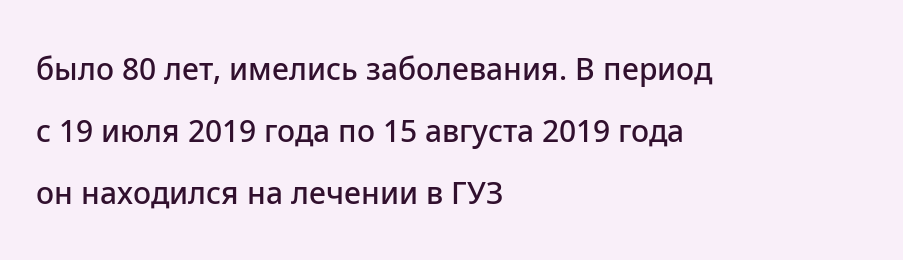было 80 лет, имелись заболевания. В период с 19 июля 2019 года по 15 августа 2019 года он находился на лечении в ГУЗ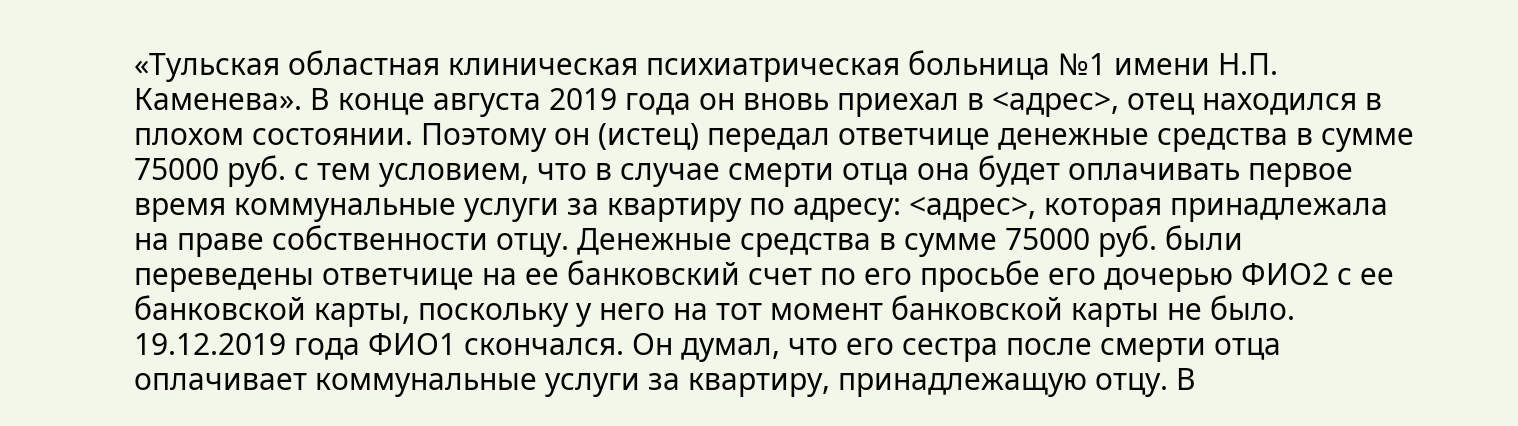«Тульская областная клиническая психиатрическая больница №1 имени Н.П. Каменева». В конце августа 2019 года он вновь приехал в <адрес>, отец находился в плохом состоянии. Поэтому он (истец) передал ответчице денежные средства в сумме 75000 руб. с тем условием, что в случае смерти отца она будет оплачивать первое время коммунальные услуги за квартиру по адресу: <адрес>, которая принадлежала на праве собственности отцу. Денежные средства в сумме 75000 руб. были переведены ответчице на ее банковский счет по его просьбе его дочерью ФИО2 с ее банковской карты, поскольку у него на тот момент банковской карты не было. 19.12.2019 года ФИО1 скончался. Он думал, что его сестра после смерти отца оплачивает коммунальные услуги за квартиру, принадлежащую отцу. В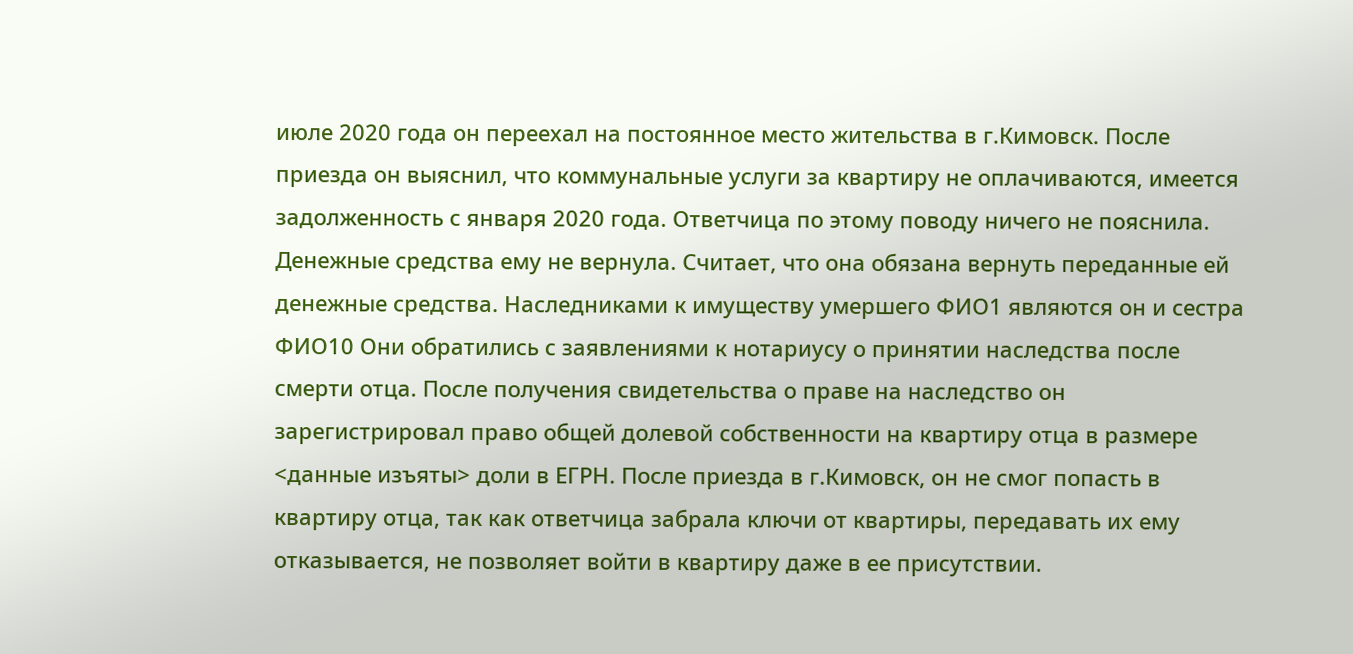июле 2020 года он переехал на постоянное место жительства в г.Кимовск. После приезда он выяснил, что коммунальные услуги за квартиру не оплачиваются, имеется задолженность с января 2020 года. Ответчица по этому поводу ничего не пояснила. Денежные средства ему не вернула. Считает, что она обязана вернуть переданные ей денежные средства. Наследниками к имуществу умершего ФИО1 являются он и сестра ФИО10 Они обратились с заявлениями к нотариусу о принятии наследства после смерти отца. После получения свидетельства о праве на наследство он зарегистрировал право общей долевой собственности на квартиру отца в размере <данные изъяты> доли в ЕГРН. После приезда в г.Кимовск, он не смог попасть в квартиру отца, так как ответчица забрала ключи от квартиры, передавать их ему отказывается, не позволяет войти в квартиру даже в ее присутствии.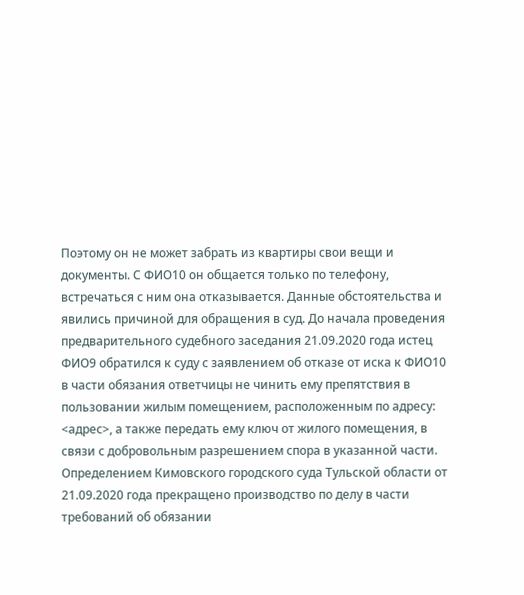Поэтому он не может забрать из квартиры свои вещи и документы. С ФИО10 он общается только по телефону, встречаться с ним она отказывается. Данные обстоятельства и явились причиной для обращения в суд. До начала проведения предварительного судебного заседания 21.09.2020 года истец ФИО9 обратился к суду с заявлением об отказе от иска к ФИО10 в части обязания ответчицы не чинить ему препятствия в пользовании жилым помещением, расположенным по адресу: <адрес>, а также передать ему ключ от жилого помещения, в связи с добровольным разрешением спора в указанной части. Определением Кимовского городского суда Тульской области от 21.09.2020 года прекращено производство по делу в части требований об обязании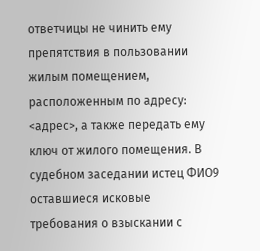ответчицы не чинить ему препятствия в пользовании жилым помещением, расположенным по адресу: <адрес>, а также передать ему ключ от жилого помещения. В судебном заседании истец ФИО9 оставшиеся исковые требования о взыскании с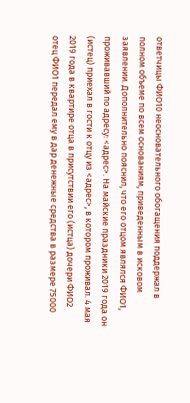ответчицы ФИО10 неосновательного обогащения поддержал в полном объеме по всем основаниям, приведенным в исковом заявлении. Дополнительно пояснил, что его отцом являлся ФИО1, проживавший по адресу: <адрес>. На майские праздники 2019 года он (истец) приехал в гости к отцу из <адрес>, в котором проживал. 4 мая 2019 года в квартире отца в присутствии его (истца) дочери ФИО2 отец ФИО1 передал ему в дар денежные средства в размере 75000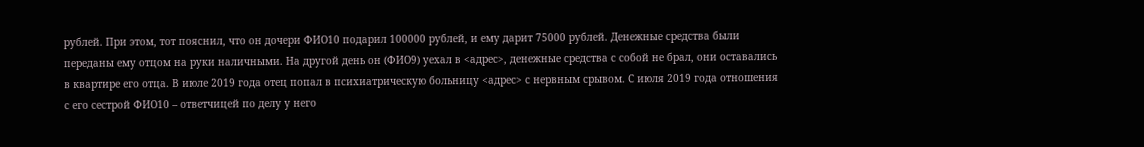рублей. При этом, тот пояснил, что он дочери ФИО10 подарил 100000 рублей, и ему дарит 75000 рублей. Денежные средства были переданы ему отцом на руки наличными. На другой день он (ФИО9) уехал в <адрес>, денежные средства с собой не брал, они оставались в квартире его отца. В июле 2019 года отец попал в психиатрическую больницу <адрес> с нервным срывом. С июля 2019 года отношения с его сестрой ФИО10 – ответчицей по делу у него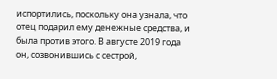испортились, поскольку она узнала, что отец подарил ему денежные средства, и была против этого. В августе 2019 года он, созвонившись с сестрой,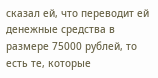сказал ей, что переводит ей денежные средства в размере 75000 рублей, то есть те, которые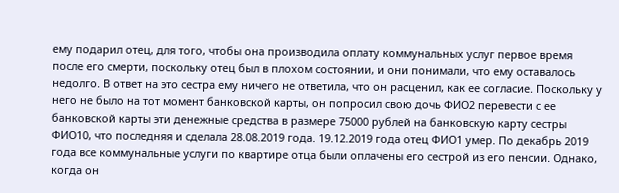ему подарил отец, для того, чтобы она производила оплату коммунальных услуг первое время после его смерти, поскольку отец был в плохом состоянии, и они понимали, что ему оставалось недолго. В ответ на это сестра ему ничего не ответила, что он расценил, как ее согласие. Поскольку у него не было на тот момент банковской карты, он попросил свою дочь ФИО2 перевести с ее банковской карты эти денежные средства в размере 75000 рублей на банковскую карту сестры ФИО10, что последняя и сделала 28.08.2019 года. 19.12.2019 года отец ФИО1 умер. По декабрь 2019 года все коммунальные услуги по квартире отца были оплачены его сестрой из его пенсии. Однако, когда он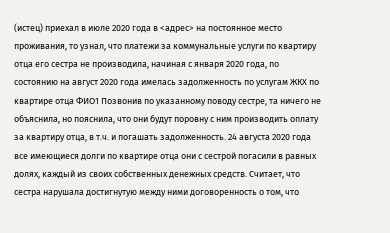(истец) приехал в июле 2020 года в <адрес> на постоянное место проживания, то узнал, что платежи за коммунальные услуги по квартиру отца его сестра не производила, начиная с января 2020 года, по состоянию на август 2020 года имелась задолженность по услугам ЖКХ по квартире отца ФИО1 Позвонив по указанному поводу сестре, та ничего не объяснила, но пояснила, что они будут поровну с ним производить оплату за квартиру отца, в т.ч. и погашать задолженность. 24 августа 2020 года все имеющиеся долги по квартире отца они с сестрой погасили в равных долях, каждый из своих собственных денежных средств. Считает, что сестра нарушала достигнутую между ними договоренность о том, что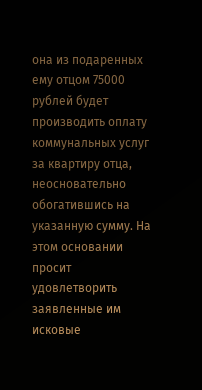она из подаренных ему отцом 75000 рублей будет производить оплату коммунальных услуг за квартиру отца, неосновательно обогатившись на указанную сумму. На этом основании просит удовлетворить заявленные им исковые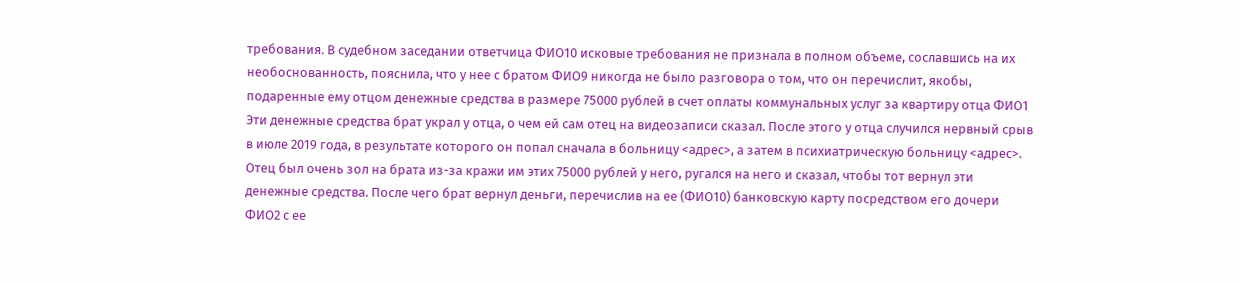требования. В судебном заседании ответчица ФИО10 исковые требования не признала в полном объеме, сославшись на их необоснованность, пояснила, что у нее с братом ФИО9 никогда не было разговора о том, что он перечислит, якобы, подаренные ему отцом денежные средства в размере 75000 рублей в счет оплаты коммунальных услуг за квартиру отца ФИО1 Эти денежные средства брат украл у отца, о чем ей сам отец на видеозаписи сказал. После этого у отца случился нервный срыв в июле 2019 года, в результате которого он попал сначала в больницу <адрес>, а затем в психиатрическую больницу <адрес>. Отец был очень зол на брата из-за кражи им этих 75000 рублей у него, ругался на него и сказал, чтобы тот вернул эти денежные средства. После чего брат вернул деньги, перечислив на ее (ФИО10) банковскую карту посредством его дочери ФИО2 с ее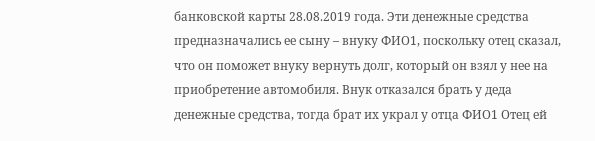банковской карты 28.08.2019 года. Эти денежные средства предназначались ее сыну – внуку ФИО1, поскольку отец сказал, что он поможет внуку вернуть долг, который он взял у нее на приобретение автомобиля. Внук отказался брать у деда денежные средства, тогда брат их украл у отца ФИО1 Отец ей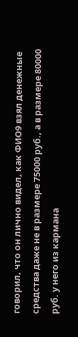говорил, что он лично видел, как ФИО9 взял денежные средства даже не в размере 75000 руб., а в размере 80000 руб. у него из кармана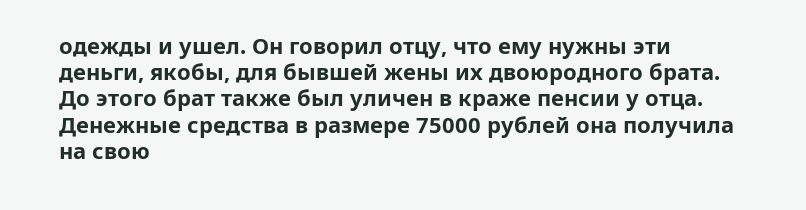одежды и ушел. Он говорил отцу, что ему нужны эти деньги, якобы, для бывшей жены их двоюродного брата. До этого брат также был уличен в краже пенсии у отца. Денежные средства в размере 75000 рублей она получила на свою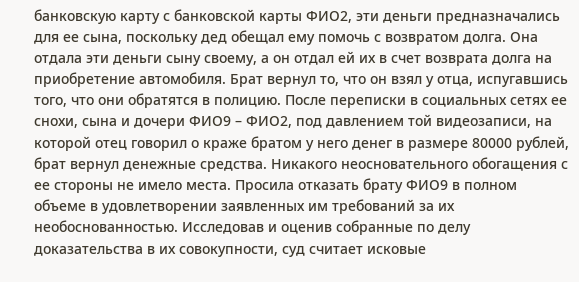банковскую карту с банковской карты ФИО2, эти деньги предназначались для ее сына, поскольку дед обещал ему помочь с возвратом долга. Она отдала эти деньги сыну своему, а он отдал ей их в счет возврата долга на приобретение автомобиля. Брат вернул то, что он взял у отца, испугавшись того, что они обратятся в полицию. После переписки в социальных сетях ее снохи, сына и дочери ФИО9 – ФИО2, под давлением той видеозаписи, на которой отец говорил о краже братом у него денег в размере 80000 рублей, брат вернул денежные средства. Никакого неосновательного обогащения с ее стороны не имело места. Просила отказать брату ФИО9 в полном объеме в удовлетворении заявленных им требований за их необоснованностью. Исследовав и оценив собранные по делу доказательства в их совокупности, суд считает исковые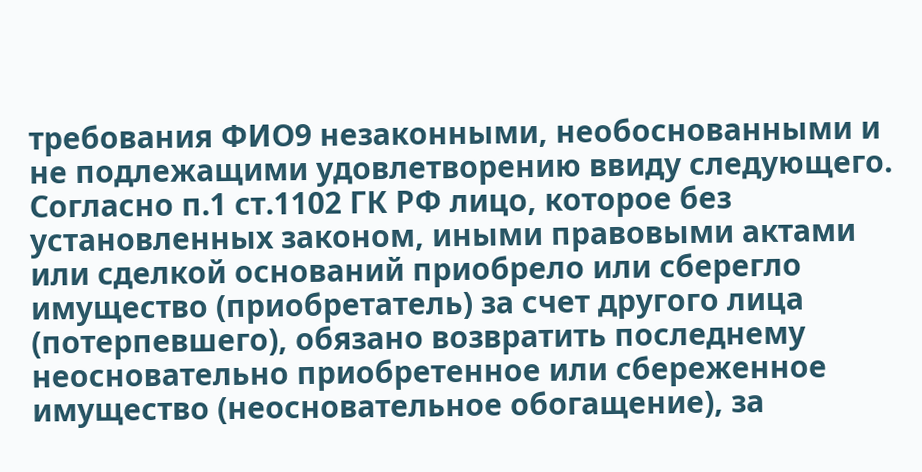требования ФИО9 незаконными, необоснованными и не подлежащими удовлетворению ввиду следующего. Согласно п.1 ст.1102 ГК РФ лицо, которое без установленных законом, иными правовыми актами или сделкой оснований приобрело или сберегло имущество (приобретатель) за счет другого лица (потерпевшего), обязано возвратить последнему неосновательно приобретенное или сбереженное имущество (неосновательное обогащение), за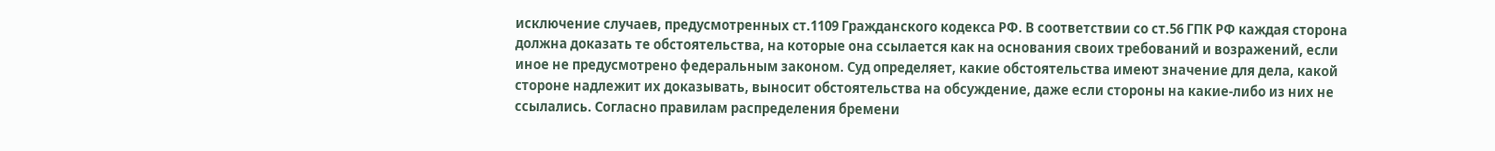исключение случаев, предусмотренных ст.1109 Гражданского кодекса РФ. В соответствии со ст.56 ГПК РФ каждая сторона должна доказать те обстоятельства, на которые она ссылается как на основания своих требований и возражений, если иное не предусмотрено федеральным законом. Суд определяет, какие обстоятельства имеют значение для дела, какой стороне надлежит их доказывать, выносит обстоятельства на обсуждение, даже если стороны на какие-либо из них не ссылались. Согласно правилам распределения бремени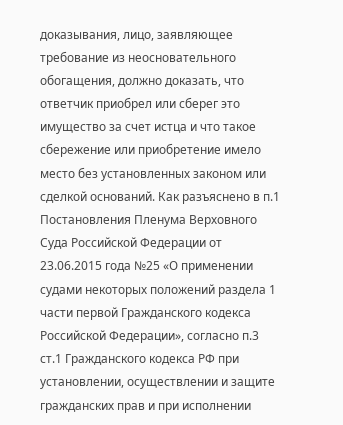доказывания, лицо, заявляющее требование из неосновательного обогащения, должно доказать, что ответчик приобрел или сберег это имущество за счет истца и что такое сбережение или приобретение имело место без установленных законом или сделкой оснований. Как разъяснено в п.1 Постановления Пленума Верховного Суда Российской Федерации от 23.06.2015 года №25 «О применении судами некоторых положений раздела 1 части первой Гражданского кодекса Российской Федерации», согласно п.3 ст.1 Гражданского кодекса РФ при установлении, осуществлении и защите гражданских прав и при исполнении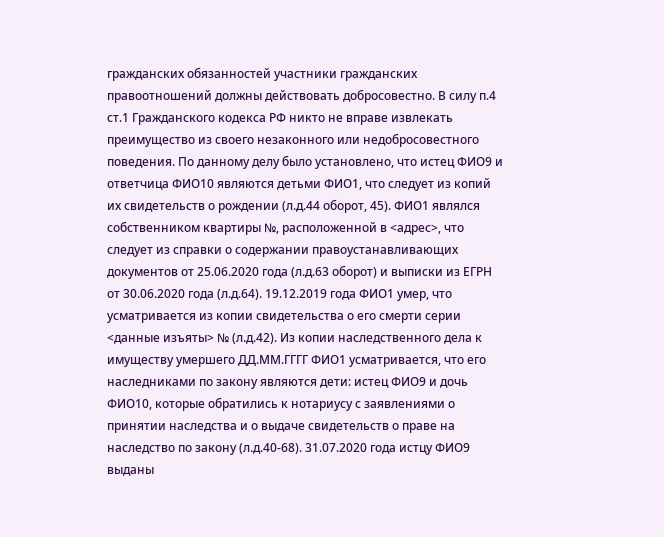гражданских обязанностей участники гражданских правоотношений должны действовать добросовестно. В силу п.4 ст.1 Гражданского кодекса РФ никто не вправе извлекать преимущество из своего незаконного или недобросовестного поведения. По данному делу было установлено, что истец ФИО9 и ответчица ФИО10 являются детьми ФИО1, что следует из копий их свидетельств о рождении (л.д.44 оборот, 45). ФИО1 являлся собственником квартиры №, расположенной в <адрес>, что следует из справки о содержании правоустанавливающих документов от 25.06.2020 года (л.д.63 оборот) и выписки из ЕГРН от 30.06.2020 года (л.д.64). 19.12.2019 года ФИО1 умер, что усматривается из копии свидетельства о его смерти серии <данные изъяты> № (л.д.42). Из копии наследственного дела к имуществу умершего ДД.ММ.ГГГГ ФИО1 усматривается, что его наследниками по закону являются дети: истец ФИО9 и дочь ФИО10, которые обратились к нотариусу с заявлениями о принятии наследства и о выдаче свидетельств о праве на наследство по закону (л.д.40-68). 31.07.2020 года истцу ФИО9 выданы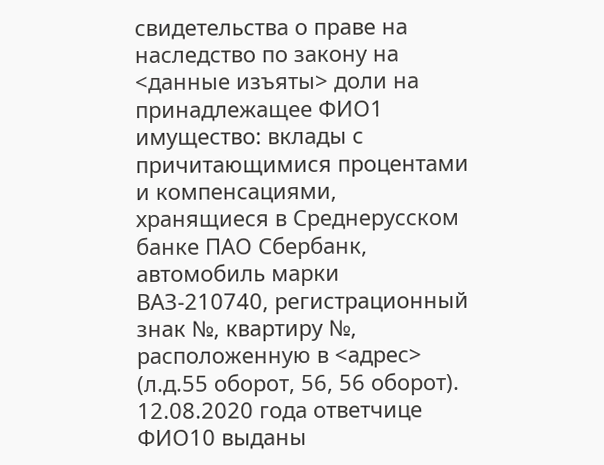свидетельства о праве на наследство по закону на <данные изъяты> доли на принадлежащее ФИО1 имущество: вклады с причитающимися процентами и компенсациями, хранящиеся в Среднерусском банке ПАО Сбербанк, автомобиль марки ВАЗ-210740, регистрационный знак №, квартиру №, расположенную в <адрес> (л.д.55 оборот, 56, 56 оборот). 12.08.2020 года ответчице ФИО10 выданы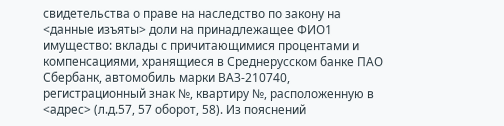свидетельства о праве на наследство по закону на <данные изъяты> доли на принадлежащее ФИО1 имущество: вклады с причитающимися процентами и компенсациями, хранящиеся в Среднерусском банке ПАО Сбербанк, автомобиль марки ВАЗ-210740, регистрационный знак №, квартиру №, расположенную в <адрес> (л.д.57, 57 оборот, 58). Из пояснений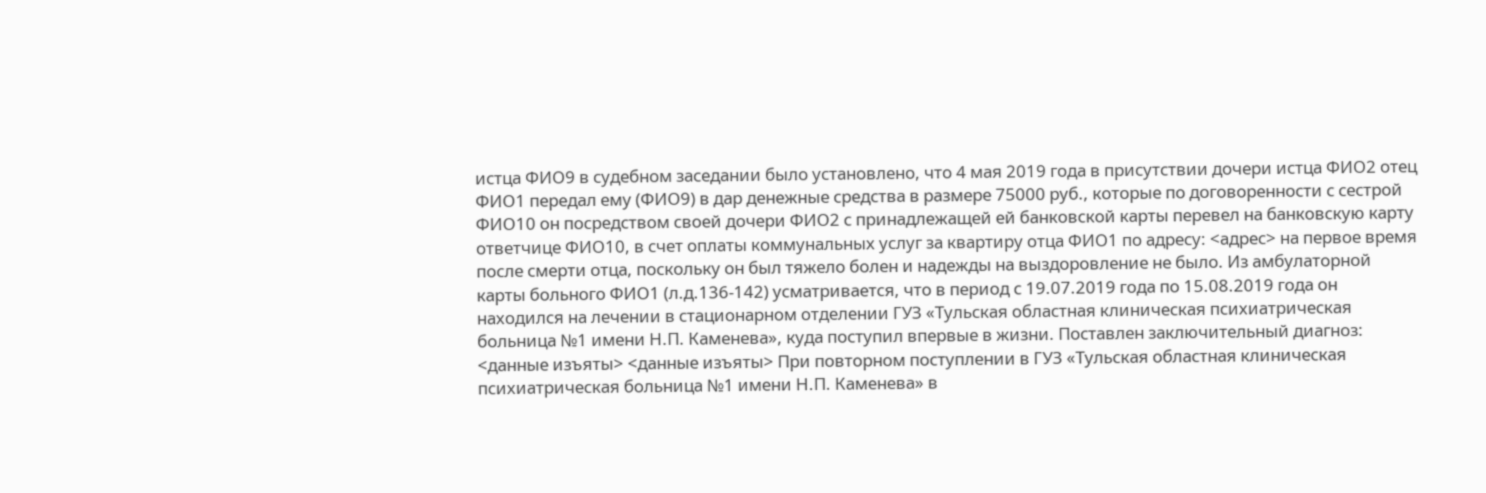истца ФИО9 в судебном заседании было установлено, что 4 мая 2019 года в присутствии дочери истца ФИО2 отец ФИО1 передал ему (ФИО9) в дар денежные средства в размере 75000 руб., которые по договоренности с сестрой ФИО10 он посредством своей дочери ФИО2 с принадлежащей ей банковской карты перевел на банковскую карту ответчице ФИО10, в счет оплаты коммунальных услуг за квартиру отца ФИО1 по адресу: <адрес> на первое время после смерти отца, поскольку он был тяжело болен и надежды на выздоровление не было. Из амбулаторной карты больного ФИО1 (л.д.136-142) усматривается, что в период с 19.07.2019 года по 15.08.2019 года он находился на лечении в стационарном отделении ГУЗ «Тульская областная клиническая психиатрическая больница №1 имени Н.П. Каменева», куда поступил впервые в жизни. Поставлен заключительный диагноз: <данные изъяты> <данные изъяты> При повторном поступлении в ГУЗ «Тульская областная клиническая психиатрическая больница №1 имени Н.П. Каменева» в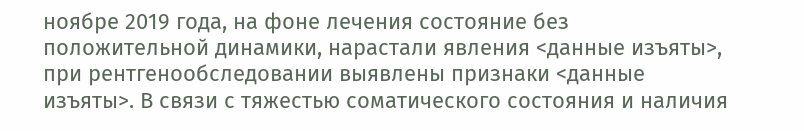ноябре 2019 года, на фоне лечения состояние без положительной динамики, нарастали явления <данные изъяты>, при рентгенообследовании выявлены признаки <данные изъяты>. В связи с тяжестью соматического состояния и наличия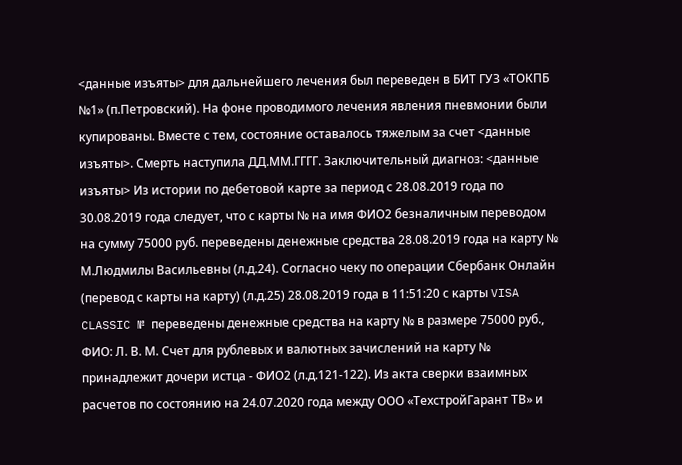<данные изъяты> для дальнейшего лечения был переведен в БИТ ГУЗ «ТОКПБ №1» (п.Петровский). На фоне проводимого лечения явления пневмонии были купированы. Вместе с тем, состояние оставалось тяжелым за счет <данные изъяты>. Смерть наступила ДД.ММ.ГГГГ. Заключительный диагноз: <данные изъяты> Из истории по дебетовой карте за период с 28.08.2019 года по 30.08.2019 года следует, что с карты № на имя ФИО2 безналичным переводом на сумму 75000 руб. переведены денежные средства 28.08.2019 года на карту № М.Людмилы Васильевны (л.д.24). Согласно чеку по операции Сбербанк Онлайн (перевод с карты на карту) (л.д.25) 28.08.2019 года в 11:51:20 с карты VISA CLASSIC № переведены денежные средства на карту № в размере 75000 руб., ФИО: Л. В. М. Счет для рублевых и валютных зачислений на карту № принадлежит дочери истца - ФИО2 (л.д.121-122). Из акта сверки взаимных расчетов по состоянию на 24.07.2020 года между ООО «ТехстройГарант ТВ» и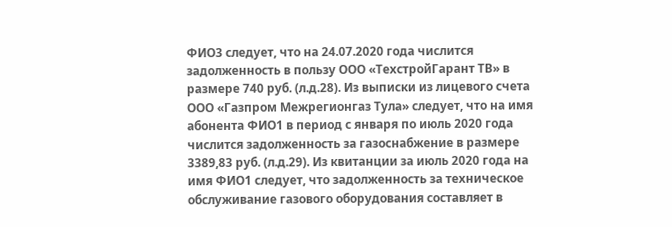ФИО3 следует, что на 24.07.2020 года числится задолженность в пользу ООО «ТехстройГарант ТВ» в размере 740 руб. (л.д.28). Из выписки из лицевого счета ООО «Газпром Межрегионгаз Тула» следует, что на имя абонента ФИО1 в период с января по июль 2020 года числится задолженность за газоснабжение в размере 3389,83 руб. (л.д.29). Из квитанции за июль 2020 года на имя ФИО1 следует, что задолженность за техническое обслуживание газового оборудования составляет в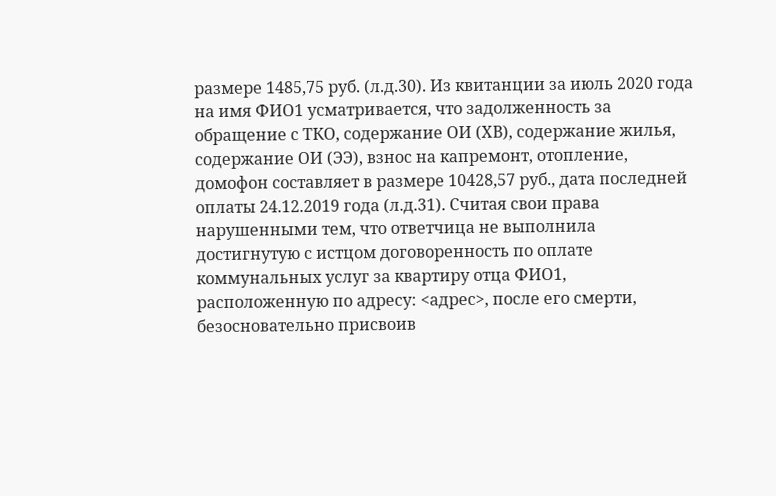размере 1485,75 руб. (л.д.30). Из квитанции за июль 2020 года на имя ФИО1 усматривается, что задолженность за обращение с ТКО, содержание ОИ (ХВ), содержание жилья, содержание ОИ (ЭЭ), взнос на капремонт, отопление, домофон составляет в размере 10428,57 руб., дата последней оплаты 24.12.2019 года (л.д.31). Считая свои права нарушенными тем, что ответчица не выполнила достигнутую с истцом договоренность по оплате коммунальных услуг за квартиру отца ФИО1, расположенную по адресу: <адрес>, после его смерти, безосновательно присвоив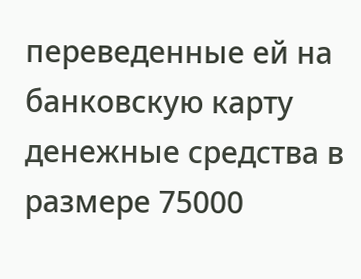переведенные ей на банковскую карту денежные средства в размере 75000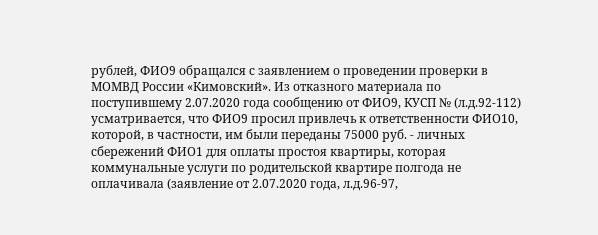рублей, ФИО9 обращался с заявлением о проведении проверки в МОМВД России «Кимовский». Из отказного материала по поступившему 2.07.2020 года сообщению от ФИО9, КУСП № (л.д.92-112) усматривается, что ФИО9 просил привлечь к ответственности ФИО10, которой, в частности, им были переданы 75000 руб. - личных сбережений ФИО1 для оплаты простоя квартиры, которая коммунальные услуги по родительской квартире полгода не оплачивала (заявление от 2.07.2020 года, л.д.96-97,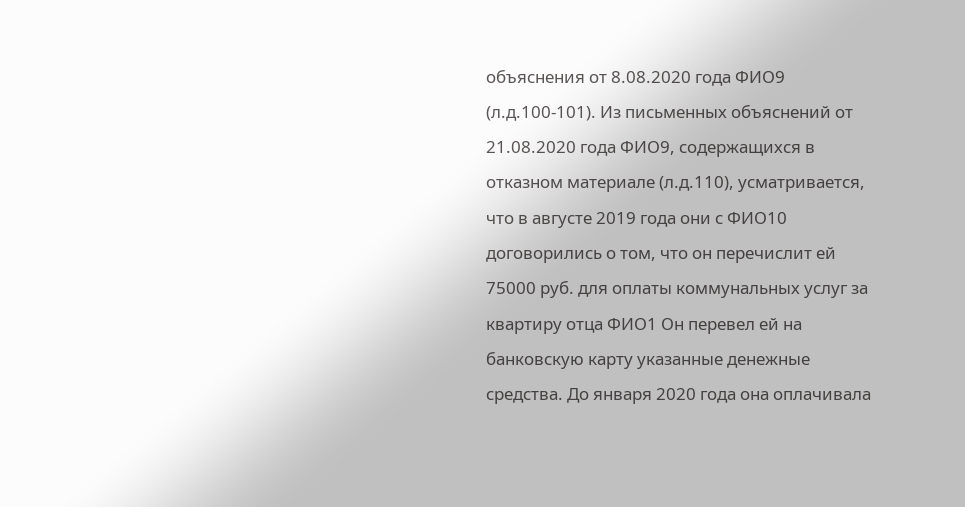объяснения от 8.08.2020 года ФИО9 (л.д.100-101). Из письменных объяснений от 21.08.2020 года ФИО9, содержащихся в отказном материале (л.д.110), усматривается, что в августе 2019 года они с ФИО10 договорились о том, что он перечислит ей 75000 руб. для оплаты коммунальных услуг за квартиру отца ФИО1 Он перевел ей на банковскую карту указанные денежные средства. До января 2020 года она оплачивала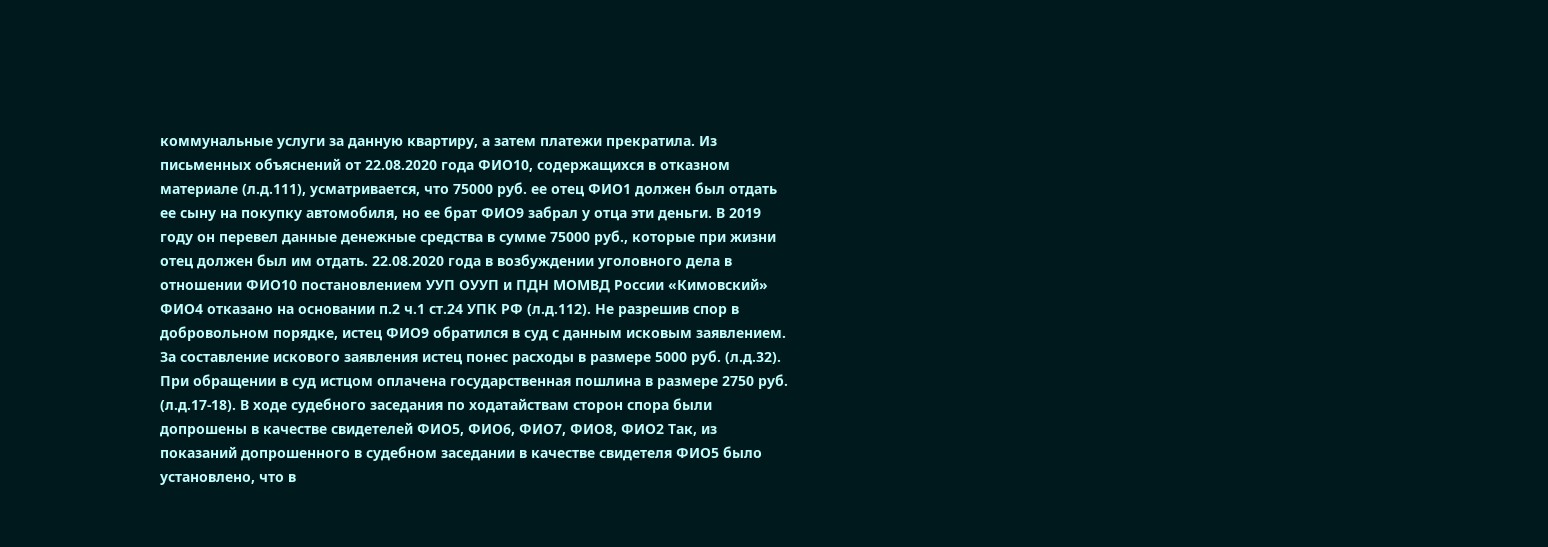коммунальные услуги за данную квартиру, а затем платежи прекратила. Из письменных объяснений от 22.08.2020 года ФИО10, содержащихся в отказном материале (л.д.111), усматривается, что 75000 руб. ее отец ФИО1 должен был отдать ее сыну на покупку автомобиля, но ее брат ФИО9 забрал у отца эти деньги. В 2019 году он перевел данные денежные средства в сумме 75000 руб., которые при жизни отец должен был им отдать. 22.08.2020 года в возбуждении уголовного дела в отношении ФИО10 постановлением УУП ОУУП и ПДН МОМВД России «Кимовский» ФИО4 отказано на основании п.2 ч.1 ст.24 УПК РФ (л.д.112). Не разрешив спор в добровольном порядке, истец ФИО9 обратился в суд с данным исковым заявлением. За составление искового заявления истец понес расходы в размере 5000 руб. (л.д.32). При обращении в суд истцом оплачена государственная пошлина в размере 2750 руб. (л.д.17-18). В ходе судебного заседания по ходатайствам сторон спора были допрошены в качестве свидетелей ФИО5, ФИО6, ФИО7, ФИО8, ФИО2 Так, из показаний допрошенного в судебном заседании в качестве свидетеля ФИО5 было установлено, что в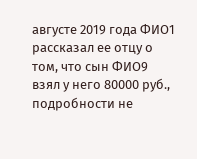августе 2019 года ФИО1 рассказал ее отцу о том, что сын ФИО9 взял у него 80000 руб., подробности не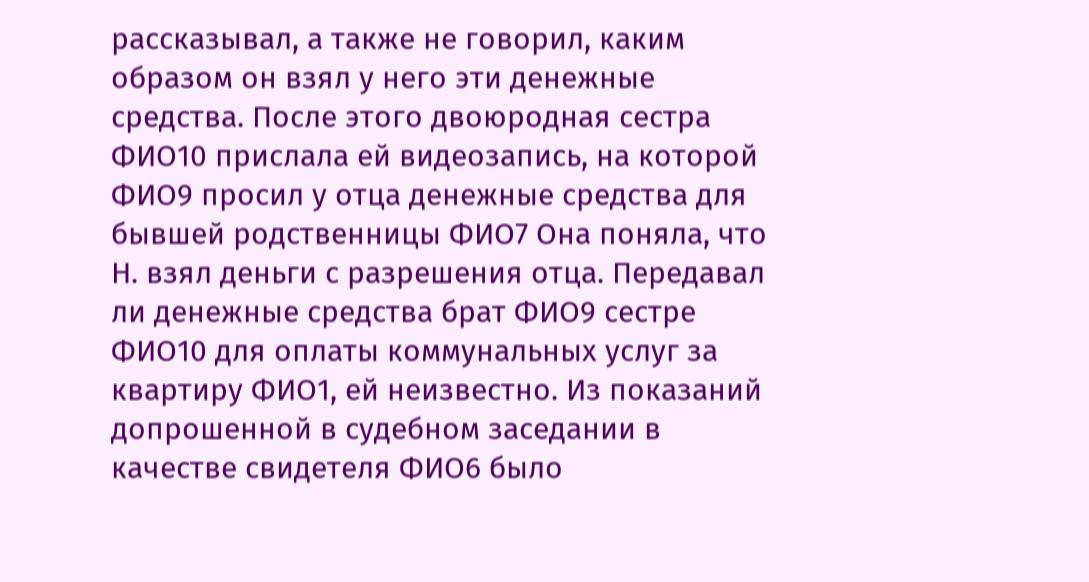рассказывал, а также не говорил, каким образом он взял у него эти денежные средства. После этого двоюродная сестра ФИО10 прислала ей видеозапись, на которой ФИО9 просил у отца денежные средства для бывшей родственницы ФИО7 Она поняла, что Н. взял деньги с разрешения отца. Передавал ли денежные средства брат ФИО9 сестре ФИО10 для оплаты коммунальных услуг за квартиру ФИО1, ей неизвестно. Из показаний допрошенной в судебном заседании в качестве свидетеля ФИО6 было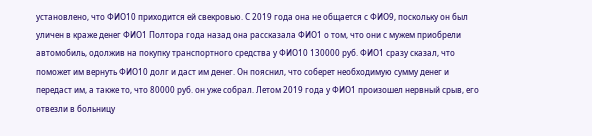установлено, что ФИО10 приходится ей свекровью. С 2019 года она не общается с ФИО9, поскольку он был уличен в краже денег ФИО1 Полтора года назад она рассказала ФИО1 о том, что они с мужем приобрели автомобиль, одолжив на покупку транспортного средства у ФИО10 130000 руб. ФИО1 сразу сказал, что поможет им вернуть ФИО10 долг и даст им денег. Он пояснил, что соберет необходимую сумму денег и передаст им, а также то, что 80000 руб. он уже собрал. Летом 2019 года у ФИО1 произошел нервный срыв, его отвезли в больницу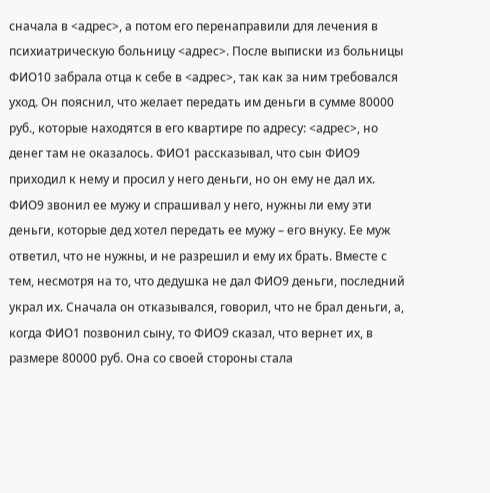сначала в <адрес>, а потом его перенаправили для лечения в психиатрическую больницу <адрес>. После выписки из больницы ФИО10 забрала отца к себе в <адрес>, так как за ним требовался уход. Он пояснил, что желает передать им деньги в сумме 80000 руб., которые находятся в его квартире по адресу: <адрес>, но денег там не оказалось. ФИО1 рассказывал, что сын ФИО9 приходил к нему и просил у него деньги, но он ему не дал их. ФИО9 звонил ее мужу и спрашивал у него, нужны ли ему эти деньги, которые дед хотел передать ее мужу – его внуку. Ее муж ответил, что не нужны, и не разрешил и ему их брать. Вместе с тем, несмотря на то, что дедушка не дал ФИО9 деньги, последний украл их. Сначала он отказывался, говорил, что не брал деньги, а, когда ФИО1 позвонил сыну, то ФИО9 сказал, что вернет их, в размере 80000 руб. Она со своей стороны стала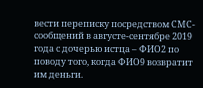вести переписку посредством СМС-сообщений в августе-сентябре 2019 года с дочерью истца – ФИО2 по поводу того, когда ФИО9 возвратит им деньги.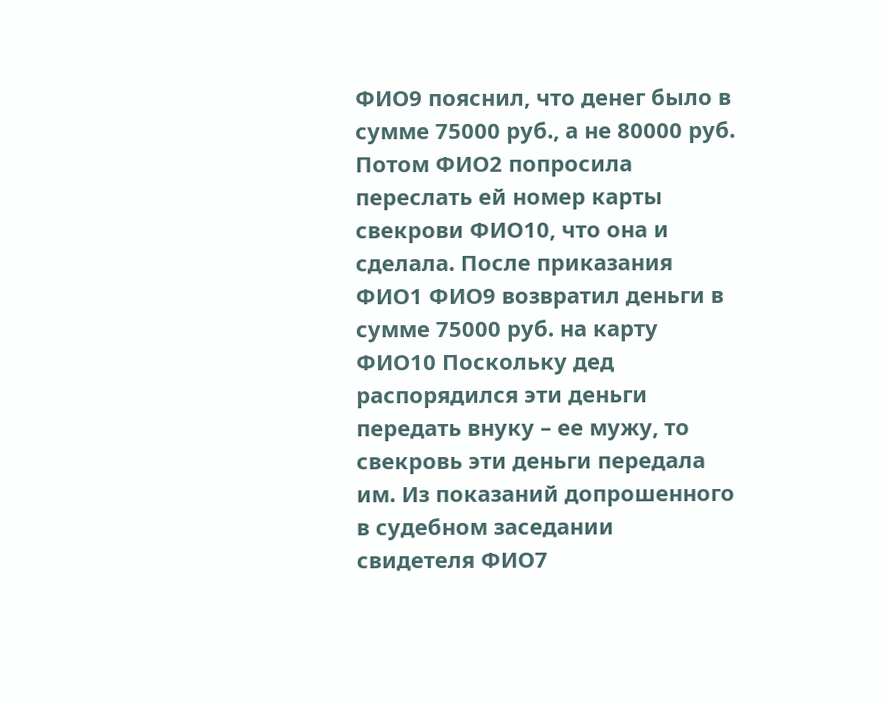ФИО9 пояснил, что денег было в сумме 75000 руб., а не 80000 руб. Потом ФИО2 попросила переслать ей номер карты свекрови ФИО10, что она и сделала. После приказания ФИО1 ФИО9 возвратил деньги в сумме 75000 руб. на карту ФИО10 Поскольку дед распорядился эти деньги передать внуку – ее мужу, то свекровь эти деньги передала им. Из показаний допрошенного в судебном заседании свидетеля ФИО7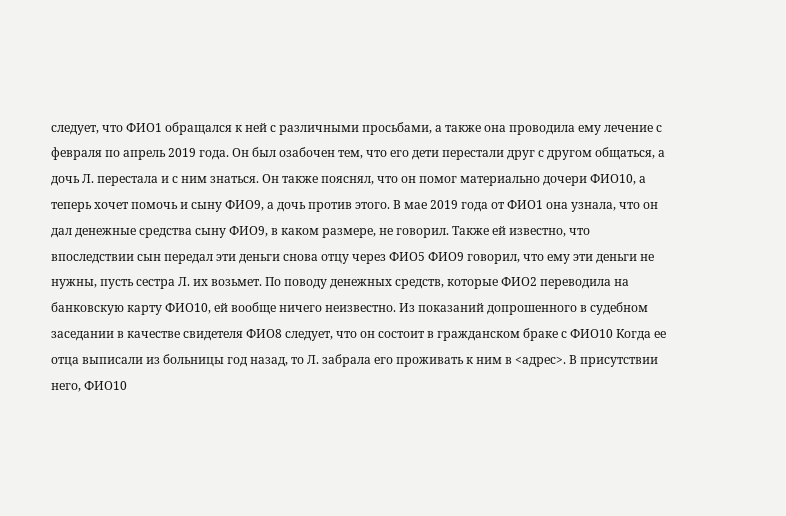следует, что ФИО1 обращался к ней с различными просьбами, а также она проводила ему лечение с февраля по апрель 2019 года. Он был озабочен тем, что его дети перестали друг с другом общаться, а дочь Л. перестала и с ним знаться. Он также пояснял, что он помог материально дочери ФИО10, а теперь хочет помочь и сыну ФИО9, а дочь против этого. В мае 2019 года от ФИО1 она узнала, что он дал денежные средства сыну ФИО9, в каком размере, не говорил. Также ей известно, что впоследствии сын передал эти деньги снова отцу через ФИО5 ФИО9 говорил, что ему эти деньги не нужны, пусть сестра Л. их возьмет. По поводу денежных средств, которые ФИО2 переводила на банковскую карту ФИО10, ей вообще ничего неизвестно. Из показаний допрошенного в судебном заседании в качестве свидетеля ФИО8 следует, что он состоит в гражданском браке с ФИО10 Когда ее отца выписали из больницы год назад, то Л. забрала его проживать к ним в <адрес>. В присутствии него, ФИО10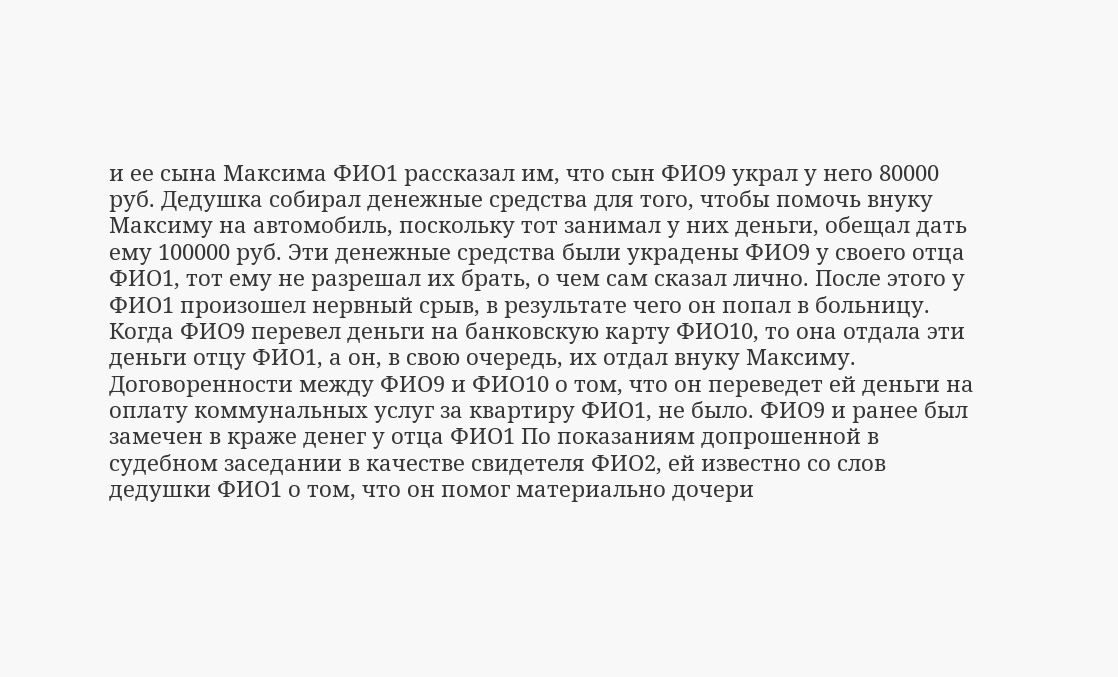и ее сына Максима ФИО1 рассказал им, что сын ФИО9 украл у него 80000 руб. Дедушка собирал денежные средства для того, чтобы помочь внуку Максиму на автомобиль, поскольку тот занимал у них деньги, обещал дать ему 100000 руб. Эти денежные средства были украдены ФИО9 у своего отца ФИО1, тот ему не разрешал их брать, о чем сам сказал лично. После этого у ФИО1 произошел нервный срыв, в результате чего он попал в больницу. Когда ФИО9 перевел деньги на банковскую карту ФИО10, то она отдала эти деньги отцу ФИО1, а он, в свою очередь, их отдал внуку Максиму. Договоренности между ФИО9 и ФИО10 о том, что он переведет ей деньги на оплату коммунальных услуг за квартиру ФИО1, не было. ФИО9 и ранее был замечен в краже денег у отца ФИО1 По показаниям допрошенной в судебном заседании в качестве свидетеля ФИО2, ей известно со слов дедушки ФИО1 о том, что он помог материально дочери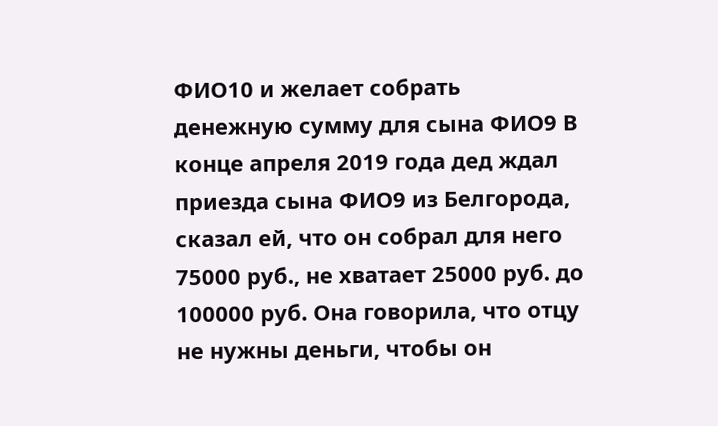ФИО10 и желает собрать денежную сумму для сына ФИО9 В конце апреля 2019 года дед ждал приезда сына ФИО9 из Белгорода, сказал ей, что он собрал для него 75000 руб., не хватает 25000 руб. до 100000 руб. Она говорила, что отцу не нужны деньги, чтобы он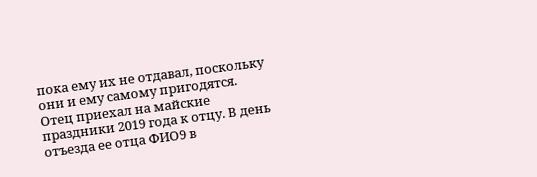пока ему их не отдавал, поскольку они и ему самому пригодятся. Отец приехал на майские праздники 2019 года к отцу. В день отъезда ее отца ФИО9 в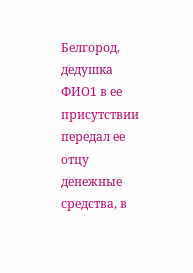Белгород, дедушка ФИО1 в ее присутствии передал ее отцу денежные средства, в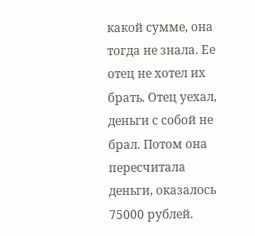какой сумме, она тогда не знала. Ее отец не хотел их брать. Отец уехал, деньги с собой не брал. Потом она пересчитала деньги, оказалось 75000 рублей.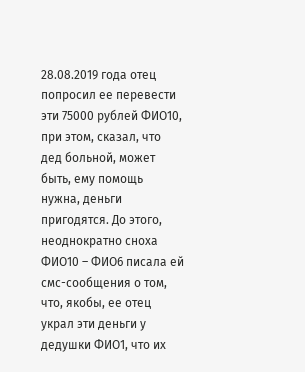28.08.2019 года отец попросил ее перевести эти 75000 рублей ФИО10, при этом, сказал, что дед больной, может быть, ему помощь нужна, деньги пригодятся. До этого, неоднократно сноха ФИО10 – ФИО6 писала ей смс-сообщения о том, что, якобы, ее отец украл эти деньги у дедушки ФИО1, что их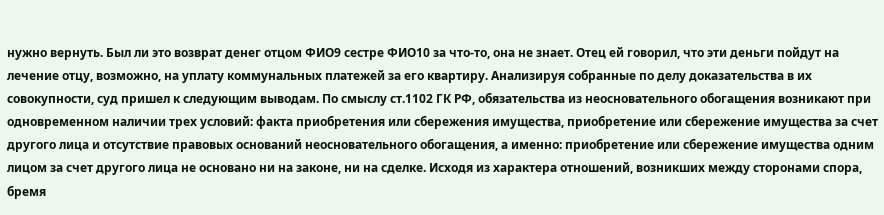нужно вернуть. Был ли это возврат денег отцом ФИО9 сестре ФИО10 за что-то, она не знает. Отец ей говорил, что эти деньги пойдут на лечение отцу, возможно, на уплату коммунальных платежей за его квартиру. Анализируя собранные по делу доказательства в их совокупности, суд пришел к следующим выводам. По смыслу ст.1102 ГК РФ, обязательства из неосновательного обогащения возникают при одновременном наличии трех условий: факта приобретения или сбережения имущества, приобретение или сбережение имущества за счет другого лица и отсутствие правовых оснований неосновательного обогащения, а именно: приобретение или сбережение имущества одним лицом за счет другого лица не основано ни на законе, ни на сделке. Исходя из характера отношений, возникших между сторонами спора, бремя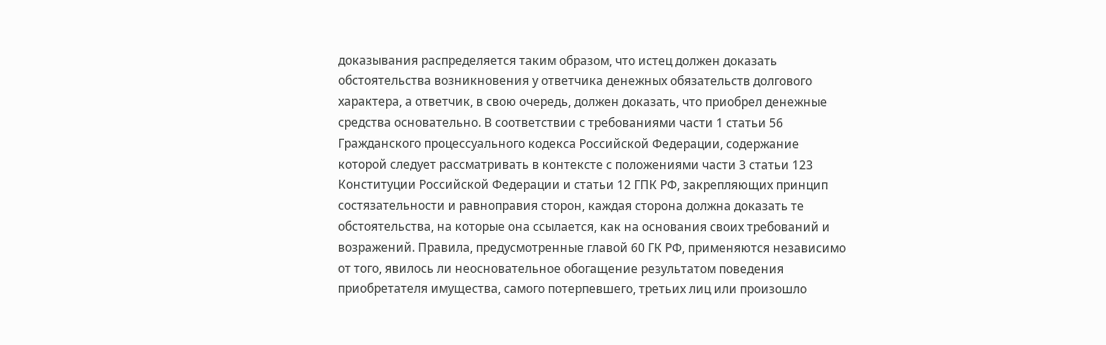доказывания распределяется таким образом, что истец должен доказать обстоятельства возникновения у ответчика денежных обязательств долгового характера, а ответчик, в свою очередь, должен доказать, что приобрел денежные средства основательно. В соответствии с требованиями части 1 статьи 56 Гражданского процессуального кодекса Российской Федерации, содержание которой следует рассматривать в контексте с положениями части 3 статьи 123 Конституции Российской Федерации и статьи 12 ГПК РФ, закрепляющих принцип состязательности и равноправия сторон, каждая сторона должна доказать те обстоятельства, на которые она ссылается, как на основания своих требований и возражений. Правила, предусмотренные главой 60 ГК РФ, применяются независимо от того, явилось ли неосновательное обогащение результатом поведения приобретателя имущества, самого потерпевшего, третьих лиц или произошло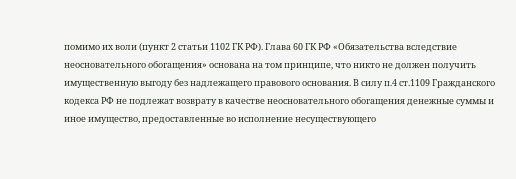помимо их воли (пункт 2 статьи 1102 ГК РФ). Глава 60 ГК РФ «Обязательства вследствие неосновательного обогащения» основана на том принципе, что никто не должен получить имущественную выгоду без надлежащего правового основания. В силу п.4 ст.1109 Гражданского кодекса РФ не подлежат возврату в качестве неосновательного обогащения денежные суммы и иное имущество, предоставленные во исполнение несуществующего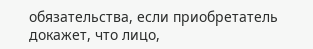обязательства, если приобретатель докажет, что лицо,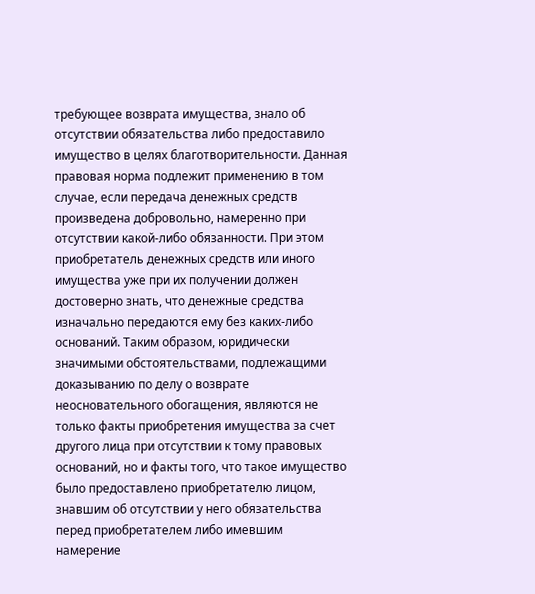требующее возврата имущества, знало об отсутствии обязательства либо предоставило имущество в целях благотворительности. Данная правовая норма подлежит применению в том случае, если передача денежных средств произведена добровольно, намеренно при отсутствии какой-либо обязанности. При этом приобретатель денежных средств или иного имущества уже при их получении должен достоверно знать, что денежные средства изначально передаются ему без каких-либо оснований. Таким образом, юридически значимыми обстоятельствами, подлежащими доказыванию по делу о возврате неосновательного обогащения, являются не только факты приобретения имущества за счет другого лица при отсутствии к тому правовых оснований, но и факты того, что такое имущество было предоставлено приобретателю лицом, знавшим об отсутствии у него обязательства перед приобретателем либо имевшим намерение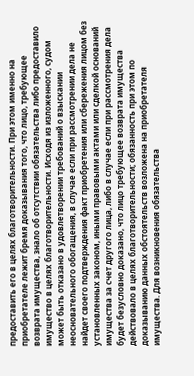предоставить его в целях благотворительности. При этом именно на приобретателе лежит бремя доказывания того, что лицо, требующее возврата имущества, знало об отсутствии обязательства либо предоставило имущество в целях благотворительности. Исходя из изложенного, судом может быть отказано в удовлетворении требований о взыскании неосновательного обогащения, в случае если при рассмотрении дела не найдет своего подтверждения факт приобретения или сбережения лицом без установленных законом, иными правовыми актами или сделкой оснований имущества за счет другого лица, либо в случае если при рассмотрения дела будет безусловно доказано, что лицо требующее возврата имущества действовало в целях благотворительности; обязанность при этом по доказыванию данных обстоятельств возложена на приобретателя имущества. Для возникновения обязательства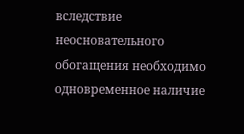вследствие неосновательного обогащения необходимо одновременное наличие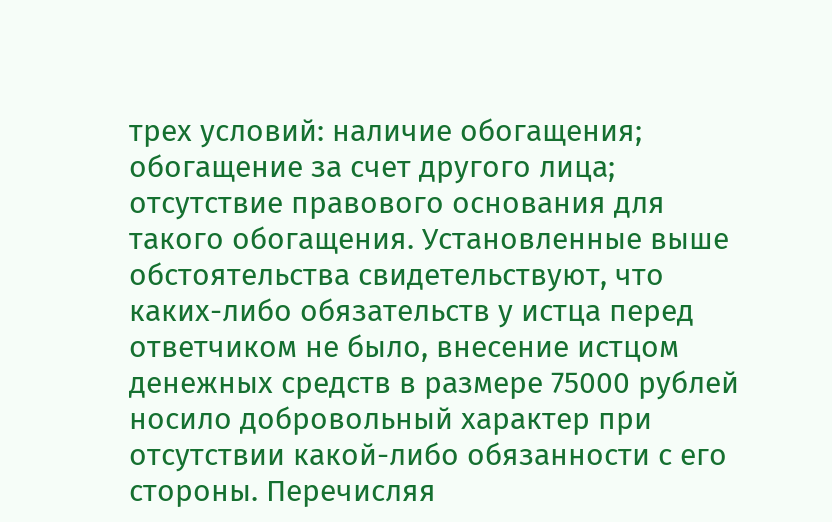трех условий: наличие обогащения; обогащение за счет другого лица; отсутствие правового основания для такого обогащения. Установленные выше обстоятельства свидетельствуют, что каких-либо обязательств у истца перед ответчиком не было, внесение истцом денежных средств в размере 75000 рублей носило добровольный характер при отсутствии какой-либо обязанности с его стороны. Перечисляя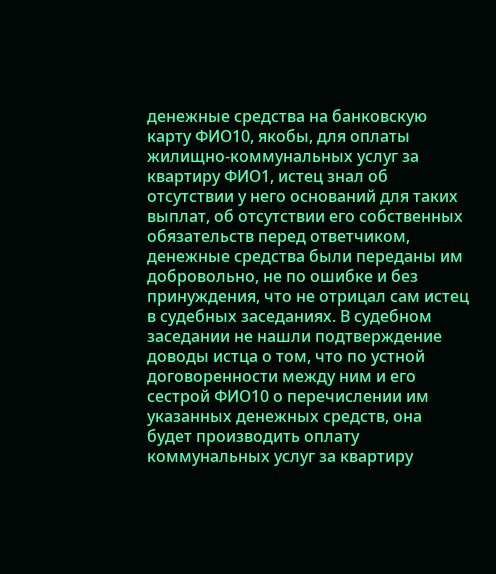денежные средства на банковскую карту ФИО10, якобы, для оплаты жилищно-коммунальных услуг за квартиру ФИО1, истец знал об отсутствии у него оснований для таких выплат, об отсутствии его собственных обязательств перед ответчиком, денежные средства были переданы им добровольно, не по ошибке и без принуждения, что не отрицал сам истец в судебных заседаниях. В судебном заседании не нашли подтверждение доводы истца о том, что по устной договоренности между ним и его сестрой ФИО10 о перечислении им указанных денежных средств, она будет производить оплату коммунальных услуг за квартиру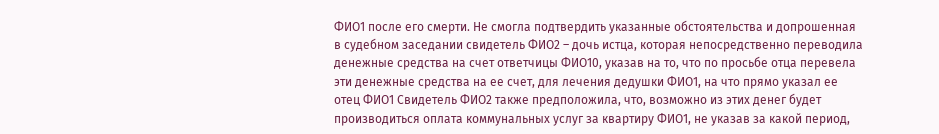ФИО1 после его смерти. Не смогла подтвердить указанные обстоятельства и допрошенная в судебном заседании свидетель ФИО2 – дочь истца, которая непосредственно переводила денежные средства на счет ответчицы ФИО10, указав на то, что по просьбе отца перевела эти денежные средства на ее счет, для лечения дедушки ФИО1, на что прямо указал ее отец ФИО1 Свидетель ФИО2 также предположила, что, возможно из этих денег будет производиться оплата коммунальных услуг за квартиру ФИО1, не указав за какой период,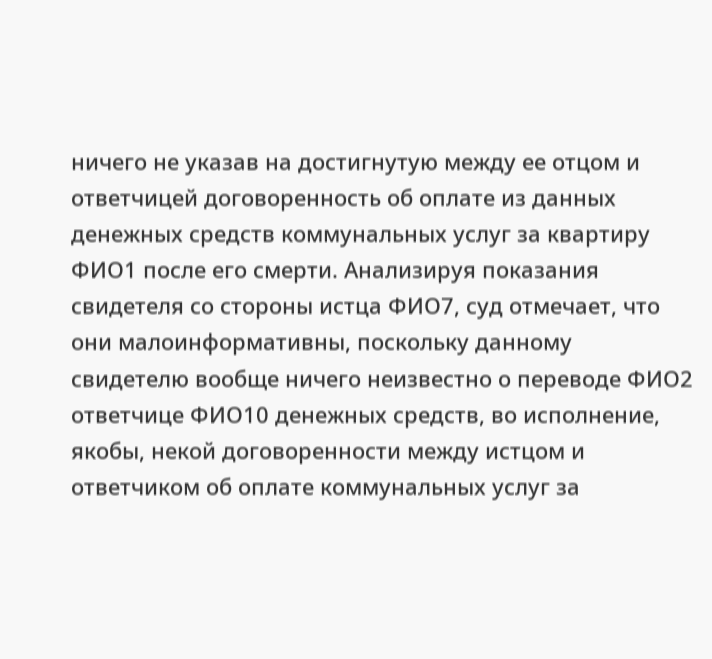ничего не указав на достигнутую между ее отцом и ответчицей договоренность об оплате из данных денежных средств коммунальных услуг за квартиру ФИО1 после его смерти. Анализируя показания свидетеля со стороны истца ФИО7, суд отмечает, что они малоинформативны, поскольку данному свидетелю вообще ничего неизвестно о переводе ФИО2 ответчице ФИО10 денежных средств, во исполнение, якобы, некой договоренности между истцом и ответчиком об оплате коммунальных услуг за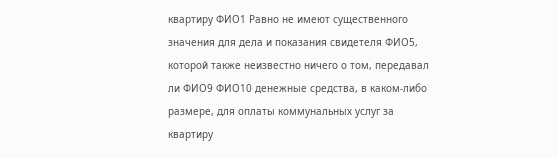квартиру ФИО1 Равно не имеют существенного значения для дела и показания свидетеля ФИО5, которой также неизвестно ничего о том, передавал ли ФИО9 ФИО10 денежные средства, в каком-либо размере, для оплаты коммунальных услуг за квартиру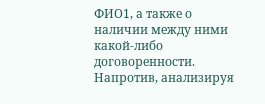ФИО1, а также о наличии между ними какой-либо договоренности. Напротив, анализируя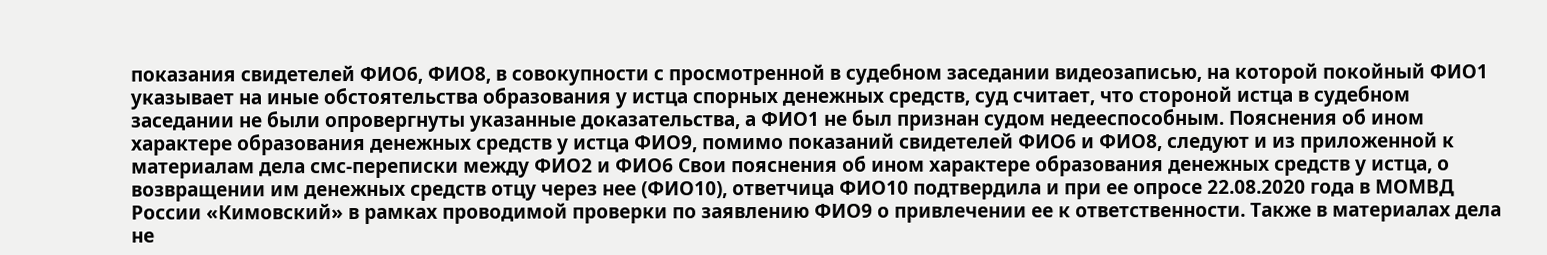показания свидетелей ФИО6, ФИО8, в совокупности с просмотренной в судебном заседании видеозаписью, на которой покойный ФИО1 указывает на иные обстоятельства образования у истца спорных денежных средств, суд считает, что стороной истца в судебном заседании не были опровергнуты указанные доказательства, а ФИО1 не был признан судом недееспособным. Пояснения об ином характере образования денежных средств у истца ФИО9, помимо показаний свидетелей ФИО6 и ФИО8, следуют и из приложенной к материалам дела смс-переписки между ФИО2 и ФИО6 Свои пояснения об ином характере образования денежных средств у истца, о возвращении им денежных средств отцу через нее (ФИО10), ответчица ФИО10 подтвердила и при ее опросе 22.08.2020 года в МОМВД России «Кимовский» в рамках проводимой проверки по заявлению ФИО9 о привлечении ее к ответственности. Также в материалах дела не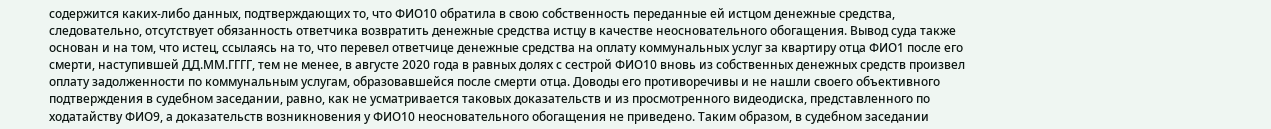содержится каких-либо данных, подтверждающих то, что ФИО10 обратила в свою собственность переданные ей истцом денежные средства, следовательно, отсутствует обязанность ответчика возвратить денежные средства истцу в качестве неосновательного обогащения. Вывод суда также основан и на том, что истец, ссылаясь на то, что перевел ответчице денежные средства на оплату коммунальных услуг за квартиру отца ФИО1 после его смерти, наступившей ДД.ММ.ГГГГ, тем не менее, в августе 2020 года в равных долях с сестрой ФИО10 вновь из собственных денежных средств произвел оплату задолженности по коммунальным услугам, образовавшейся после смерти отца. Доводы его противоречивы и не нашли своего объективного подтверждения в судебном заседании, равно, как не усматривается таковых доказательств и из просмотренного видеодиска, представленного по ходатайству ФИО9, а доказательств возникновения у ФИО10 неосновательного обогащения не приведено. Таким образом, в судебном заседании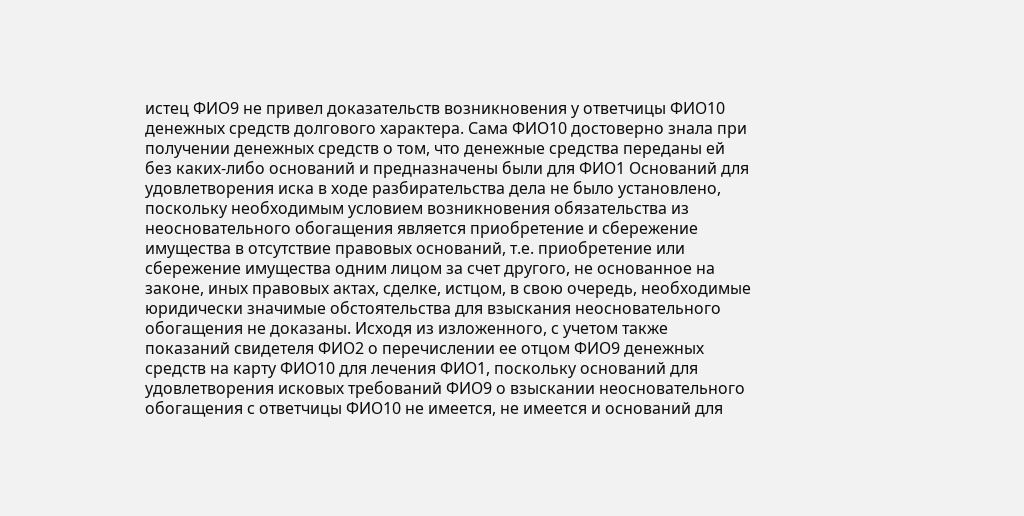истец ФИО9 не привел доказательств возникновения у ответчицы ФИО10 денежных средств долгового характера. Сама ФИО10 достоверно знала при получении денежных средств о том, что денежные средства переданы ей без каких-либо оснований и предназначены были для ФИО1 Оснований для удовлетворения иска в ходе разбирательства дела не было установлено, поскольку необходимым условием возникновения обязательства из неосновательного обогащения является приобретение и сбережение имущества в отсутствие правовых оснований, т.е. приобретение или сбережение имущества одним лицом за счет другого, не основанное на законе, иных правовых актах, сделке, истцом, в свою очередь, необходимые юридически значимые обстоятельства для взыскания неосновательного обогащения не доказаны. Исходя из изложенного, с учетом также показаний свидетеля ФИО2 о перечислении ее отцом ФИО9 денежных средств на карту ФИО10 для лечения ФИО1, поскольку оснований для удовлетворения исковых требований ФИО9 о взыскании неосновательного обогащения с ответчицы ФИО10 не имеется, не имеется и оснований для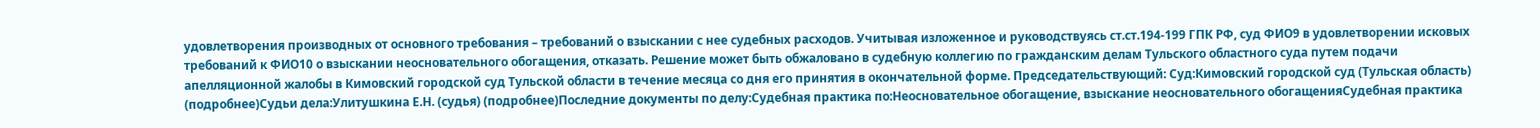удовлетворения производных от основного требования – требований о взыскании с нее судебных расходов. Учитывая изложенное и руководствуясь ст.ст.194-199 ГПК РФ, суд ФИО9 в удовлетворении исковых требований к ФИО10 о взыскании неосновательного обогащения, отказать. Решение может быть обжаловано в судебную коллегию по гражданским делам Тульского областного суда путем подачи апелляционной жалобы в Кимовский городской суд Тульской области в течение месяца со дня его принятия в окончательной форме. Председательствующий: Суд:Кимовский городской суд (Тульская область) (подробнее)Судьи дела:Улитушкина Е.Н. (судья) (подробнее)Последние документы по делу:Судебная практика по:Неосновательное обогащение, взыскание неосновательного обогащенияСудебная практика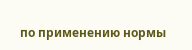по применению нормы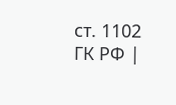ст. 1102 ГК РФ |